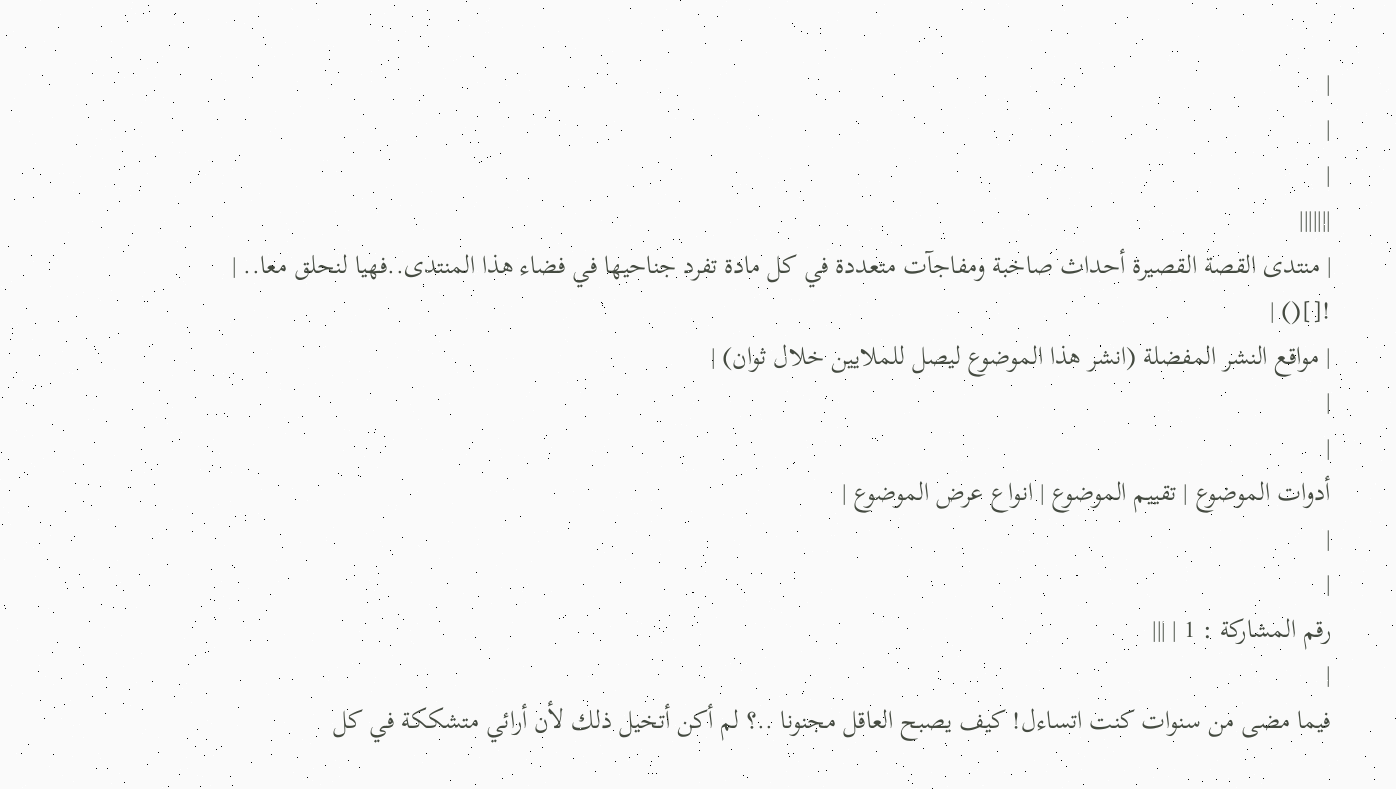|
|
|
|||||||
| منتدى القصة القصيرة أحداث صاخبة ومفاجآت متعددة في كل مادة تفرد جناحيها في فضاء هذا المنتدى..فهيا لنحلق معا.. |
![]() |
| مواقع النشر المفضلة (انشر هذا الموضوع ليصل للملايين خلال ثوان) |
|
|
أدوات الموضوع | تقييم الموضوع | انواع عرض الموضوع |
|
|
رقم المشاركة : 1 | |||
|
فيما مضى من سنوات كنت اتساءل! كيف يصبح العاقل مجنونا ..؟ لم أكن أتخيل ذلك لأن أرائي متشككة في كل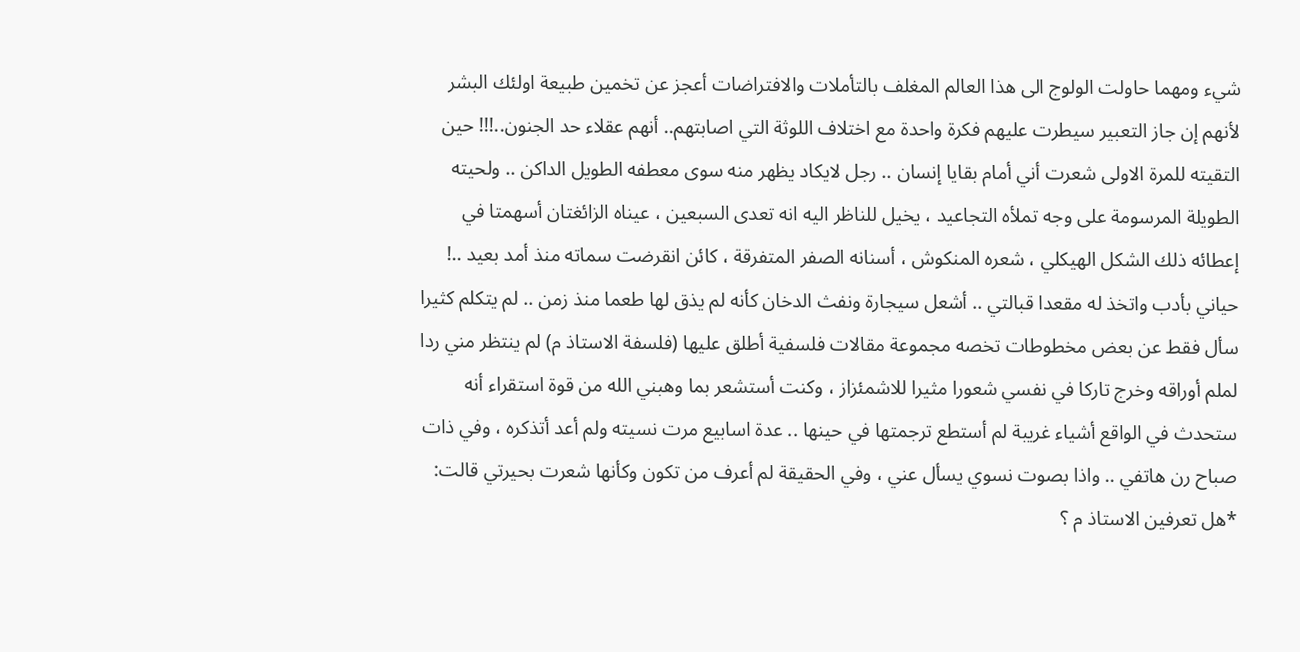شيء ومهما حاولت الولوج الى هذا العالم المغلف بالتأملات والافتراضات أعجز عن تخمين طبيعة اولئك البشر لأنهم إن جاز التعبير سيطرت عليهم فكرة واحدة مع اختلاف اللوثة التي اصابتهم.. أنهم عقلاء حد الجنون..!!! حين التقيته للمرة الاولى شعرت أني أمام بقايا إنسان .. رجل لايكاد يظهر منه سوى معطفه الطويل الداكن .. ولحيته الطويلة المرسومة على وجه تملأه التجاعيد ، يخيل للناظر اليه انه تعدى السبعين ، عيناه الزائغتان أسهمتا في إعطائه ذلك الشكل الهيكلي ، شعره المنكوش ، أسنانه الصفر المتفرقة ، كائن انقرضت سماته منذ أمد بعيد ..! حياني بأدب واتخذ له مقعدا قبالتي .. أشعل سيجارة ونفث الدخان كأنه لم يذق لها طعما منذ زمن .. لم يتكلم كثيرا سأل فقط عن بعض مخطوطات تخصه مجموعة مقالات فلسفية أطلق عليها (فلسفة الاستاذ م) لم ينتظر مني ردا لملم أوراقه وخرج تاركا في نفسي شعورا مثيرا للاشمئزاز ، وكنت أستشعر بما وهبني الله من قوة استقراء أنه ستحدث في الواقع أشياء غريبة لم أستطع ترجمتها في حينها .. عدة اسابيع مرت نسيته ولم أعد أتذكره ، وفي ذات صباح رن هاتفي .. واذا بصوت نسوي يسأل عني ، وفي الحقيقة لم أعرف من تكون وكأنها شعرت بحيرتي قالت: *هل تعرفين الاستاذ م ؟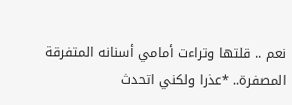نعم .. قلتها وتراءت أمامي أسنانه المتفرقة المصفرة.. *عذرا ولكني اتحدث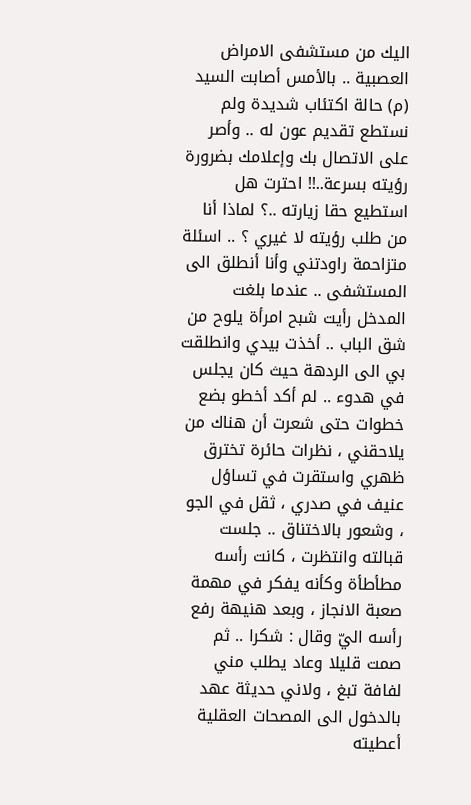اليك من مستشفى الامراض العصبية .. بالأمس أصابت السيد (م) حالة اكتئاب شديدة ولم نستطع تقديم عون له .. وأصر على الاتصال بك وإعلامك بضرورة رؤيته بسرعة..!! احترت هل استطيع حقا زيارته ..؟ لماذا أنا من طلب رؤيته لا غيري ؟ .. اسئلة متزاحمة راودتني وأنا أنطلق الى المستشفى .. عندما بلغت المدخل رأيت شبح امرأة يلوح من شق الباب .. أخذت بيدي وانطلقت بي الى الردهة حيث كان يجلس في هدوء .. لم أكد أخطو بضع خطوات حتى شعرت أن هناك من يلاحقني ، نظرات حائرة تخترق ظهري واستقرت في تساؤل عنيف في صدري ، ثقل في الجو ، وشعور بالاختناق .. جلست قبالته وانتظرت ، كانت رأسه مطأطأة وكأنه يفكر في مهمة صعبة الانجاز ، وبعد هنيهة رفع رأسه اليّ وقال : شكرا .. ثم صمت قليلا وعاد يطلب مني لفافة تبغ ، ولاني حديثة عهد بالدخول الى المصحات العقلية أعطيته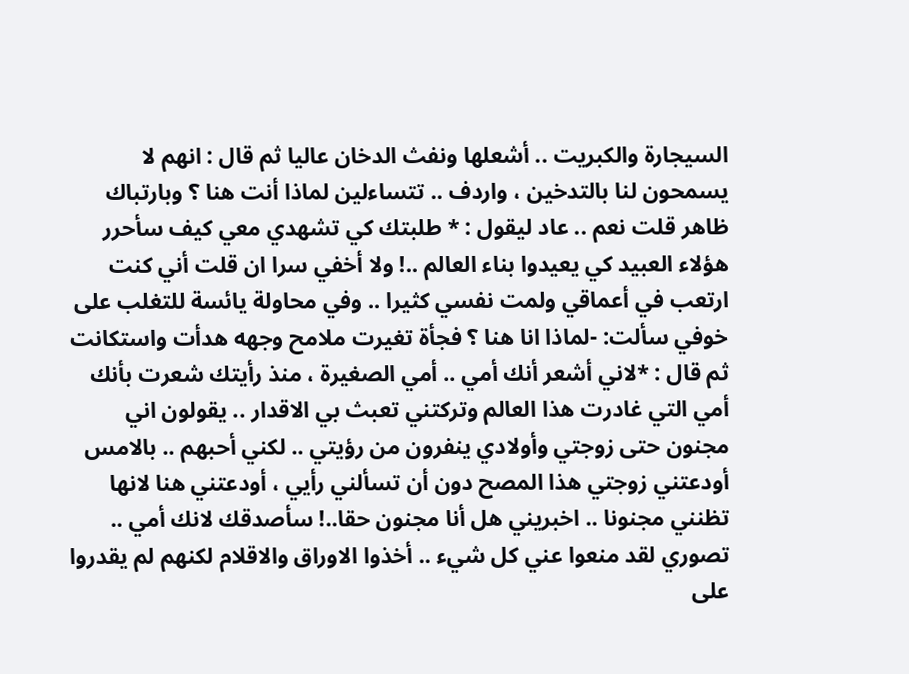السيجارة والكبريت .. أشعلها ونفث الدخان عاليا ثم قال : انهم لا يسمحون لنا بالتدخين ، واردف .. تتساءلين لماذا أنت هنا ؟ وبارتباك ظاهر قلت نعم .. عاد ليقول : * طلبتك كي تشهدي معي كيف سأحرر هؤلاء العبيد كي يعيدوا بناء العالم ..! ولا أخفي سرا ان قلت أني كنت ارتعب في أعماقي ولمت نفسي كثيرا .. وفي محاولة يائسة للتغلب على خوفي سألت: -لماذا انا هنا ؟ فجأة تغيرت ملامح وجهه هدأت واستكانت ثم قال : *لاني أشعر أنك أمي .. أمي الصغيرة ، منذ رأيتك شعرت بأنك أمي التي غادرت هذا العالم وتركتني تعبث بي الاقدار .. يقولون اني مجنون حتى زوجتي وأولادي ينفرون من رؤيتي .. لكني أحبهم .. بالامس أودعتني زوجتي هذا المصح دون أن تسألني رأيي ، أودعتني هنا لانها تظنني مجنونا .. اخبريني هل أنا مجنون حقا..! سأصدقك لانك أمي .. تصوري لقد منعوا عني كل شيء .. أخذوا الاوراق والاقلام لكنهم لم يقدروا على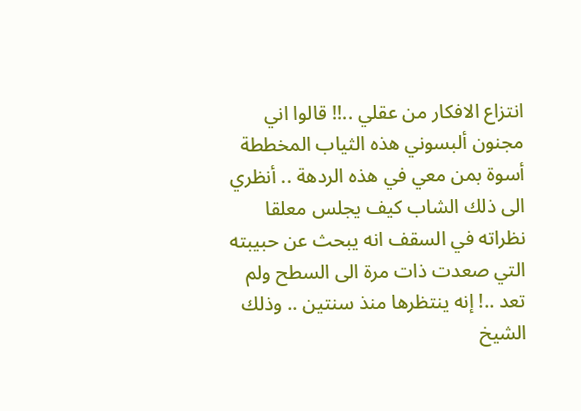انتزاع الافكار من عقلي ..!! قالوا اني مجنون ألبسوني هذه الثياب المخططة أسوة بمن معي في هذه الردهة .. أنظري الى ذلك الشاب كيف يجلس معلقا نظراته في السقف انه يبحث عن حبيبته التي صعدت ذات مرة الى السطح ولم تعد ..! إنه ينتظرها منذ سنتين .. وذلك الشيخ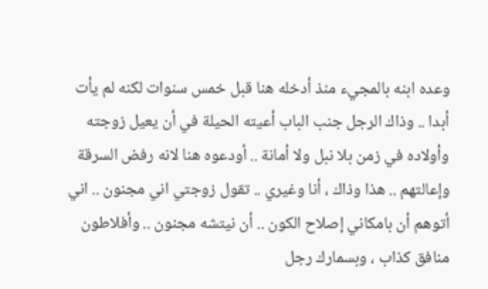وعده ابنه بالمجيء منذ أدخله هنا قبل خمس سنوات لكنه لم يأت أبدا .. وذاك الرجل جنب الباب أعيته الحيلة في أن يعيل زوجته وأولاده في زمن بلا نبل ولا أمانة .. أودعوه هنا لانه رفض السرقة وإعالتهم .. هذا وذاك ، أنا وغيري .. تقول زوجتي اني مجنون .. اني أتوهم أن بامكاني إصلاح الكون .. أن نيتشه مجنون .. وأفلاطون منافق كذاب ، وبسمارك رجل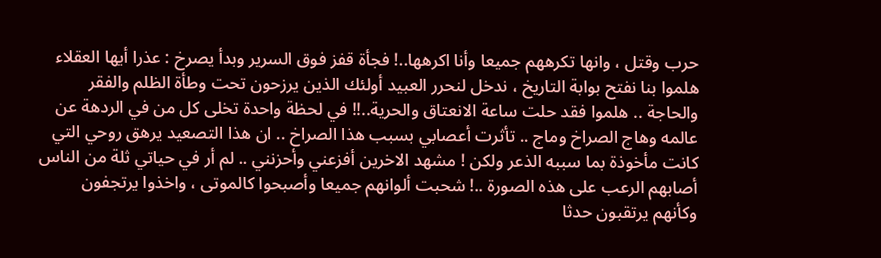حرب وقتل ، وانها تكرههم جميعا وأنا اكرهها..! فجأة قفز فوق السرير وبدأ يصرخ : عذرا أيها العقلاء هلموا بنا نفتح بوابة التاريخ ، ندخل لنحرر العبيد أولئك الذين يرزحون تحت وطأة الظلم والفقر والحاجة .. هلموا فقد حلت ساعة الانعتاق والحرية..!! في لحظة واحدة تخلى كل من في الردهة عن عالمه وهاج الصراخ وماج .. تأثرت أعصابي بسبب هذا الصراخ .. ان هذا التصعيد يرهق روحي التي كانت مأخوذة بما سببه الذعر ولكن ! مشهد الاخرين أفزعني وأحزنني .. لم أر في حياتي ثلة من الناس أصابهم الرعب على هذه الصورة ..! شحبت ألوانهم جميعا وأصبحوا كالموتى ، واخذوا يرتجفون وكأنهم يرتقبون حدثا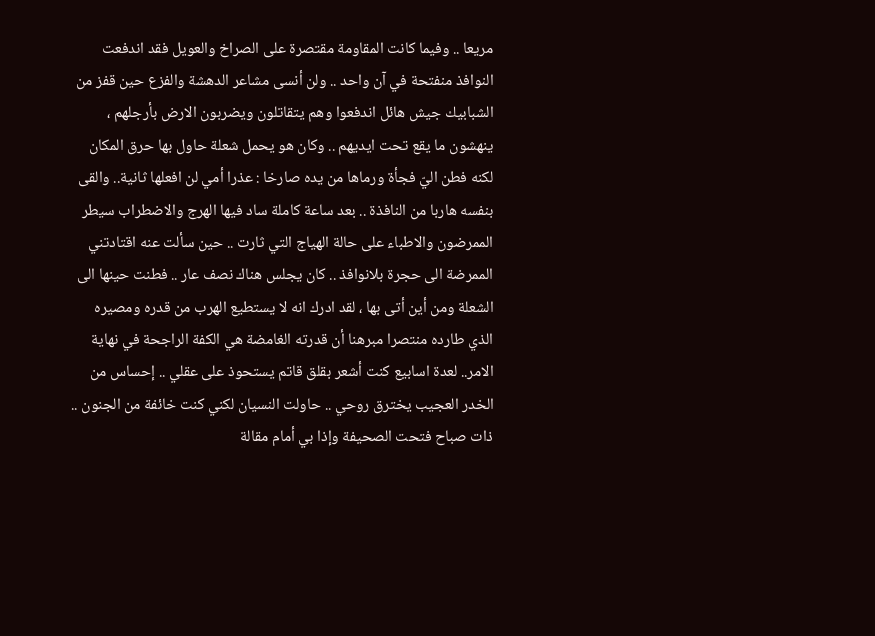مريعا .. وفيما كانت المقاومة مقتصرة على الصراخ والعويل فقد اندفعت النوافذ منفتحة في آن واحد .. ولن أنسى مشاعر الدهشة والفزع حين قفز من الشبابيك جيش هائل اندفعوا وهم يتقاتلون ويضربون الارض بأرجلهم ، ينهشون ما يقع تحت ايديهم .. وكان هو يحمل شعلة حاول بها حرق المكان لكنه فطن اليّ فجأة ورماها من يده صارخا : عذرا أمي لن افعلها ثانية.. والقى بنفسه هاربا من النافذة .. بعد ساعة كاملة ساد فيها الهرج والاضطراب سيطر الممرضون والاطباء على حالة الهياج التي ثارت .. حين سألت عنه اقتادتني الممرضة الى حجرة بلانوافذ .. كان يجلس هناك نصف عار .. فطنت حينها الى الشعلة ومن أين أتى بها ، لقد ادرك انه لا يستطيع الهرب من قدره ومصيره الذي طارده منتصرا مبرهنا أن قدرته الغامضة هي الكفة الراجحة في نهاية الامر.. لعدة اسابيع كنت أشعر بقلق قاتم يستحوذ على عقلي .. إحساس من الخدر العجيب يخترق روحي .. حاولت النسيان لكني كنت خائفة من الجنون .. ذات صباح فتحت الصحيفة وإذا بي أمام مقالة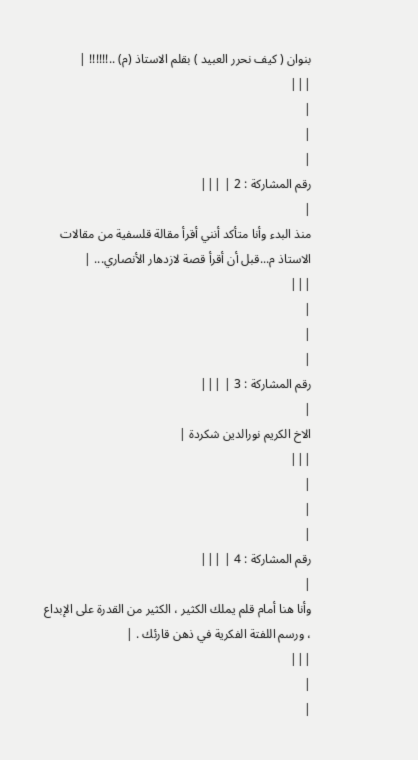بنوان ( كيف نحرر العبيد ) بقلم الاستاذ (م) ..!!!!!! |
|||
|
|
|
رقم المشاركة : 2 | |||
|
منذ البدء وأنا متأكد أنني أقرأ مقالة قلسفية من مقالات الاستاذ م...قبل أن أقرأ قصة لازدهار الأنصاري... |
|||
|
|
|
رقم المشاركة : 3 | |||
|
الاخ الكريم نورالدين شكردة |
|||
|
|
|
رقم المشاركة : 4 | |||
|
وأنا هنا أمام قلم يملك الكثير ، الكثير من القدرة على الإبداع ، ورسم اللفتة الفكرية في ذهن قارئك . |
|||
|
|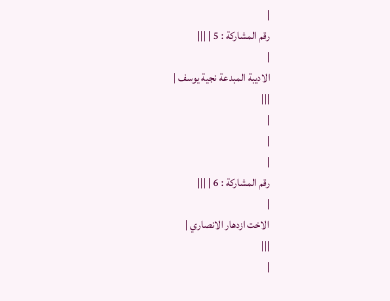|
رقم المشاركة : 5 | |||
|
الاديبة المبدعة نجية يوسف |
|||
|
|
|
رقم المشاركة : 6 | |||
|
الاخت ازدهار الانصاري |
|||
|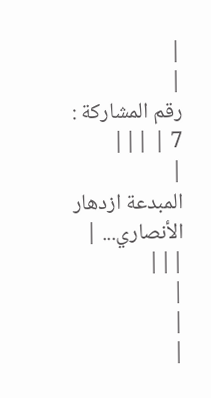|
|
رقم المشاركة : 7 | |||
|
المبدعة ازدهار الأنصاري... |
|||
|
|
|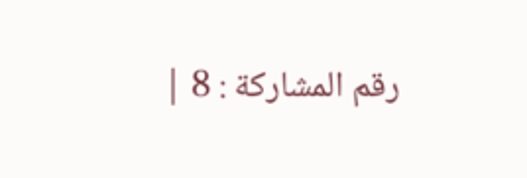رقم المشاركة : 8 |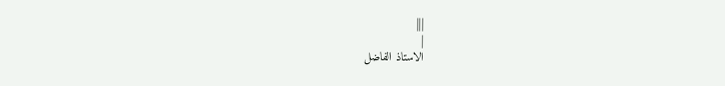|||
|
الاستاذ الفاضل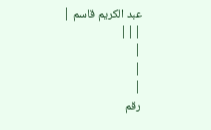عبد الكريم قاسم |
|||
|
|
|
رقم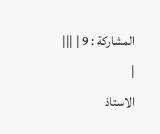المشاركة : 9 | |||
|
الاستاذ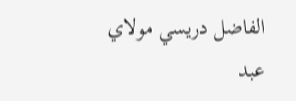الفاضل دريسي مولاي عبد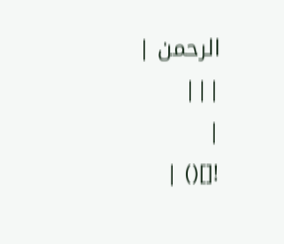الرحمن |
|||
|
![]() |